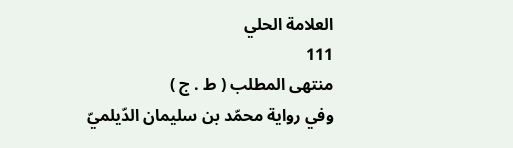العلامة الحلي
111
منتهى المطلب ( ط . ج )
وفي رواية محمّد بن سليمان الدّيلميّ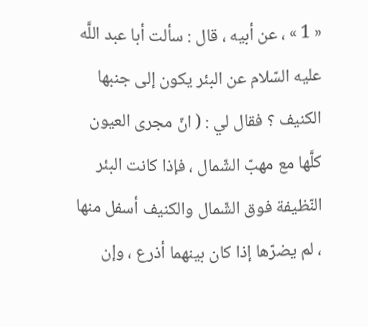« 1 » ، عن أبيه ، قال : سألت أبا عبد اللَّه عليه السّلام عن البئر يكون إلى جنبها الكنيف ؟ فقال لي : ( انّ مجرى العيون كلَّها مع مهبّ الشّمال ، فإذا كانت البئر النّظيفة فوق الشّمال والكنيف أسفل منها ، لم يضرّها إذا كان بينهما أذرع ، وإن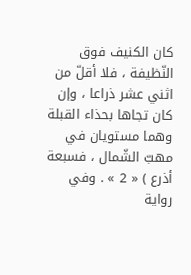كان الكنيف فوق النّظيفة ، فلا أقلّ من اثني عشر ذراعا ، وإن كان تجاها بحذاء القبلة وهما مستويان في مهبّ الشّمال ، فسبعة أذرع ) « 2 » . وفي رواية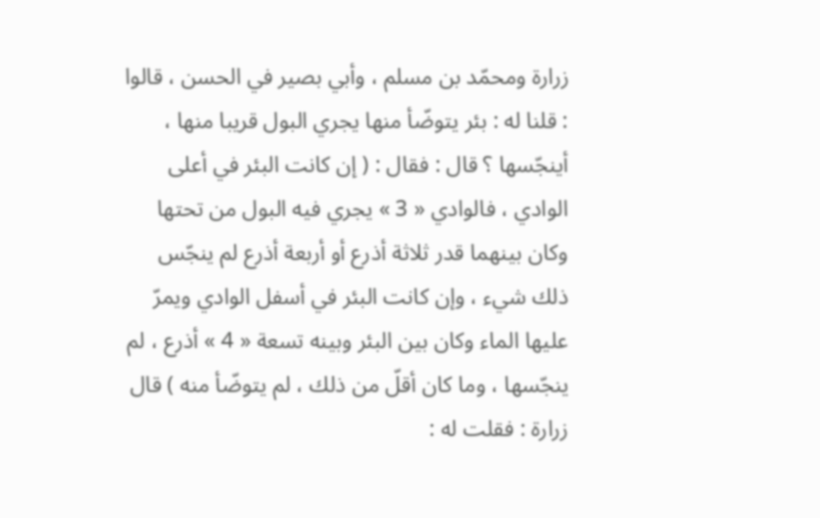زرارة ومحمّد بن مسلم ، وأبي بصير في الحسن ، قالوا : قلنا له : بئر يتوضّأ منها يجري البول قريبا منها ، أينجّسها ؟ قال : فقال : ( إن كانت البئر في أعلى الوادي ، فالوادي « 3 » يجري فيه البول من تحتها وكان بينهما قدر ثلاثة أذرع أو أربعة أذرع لم ينجّس ذلك شيء ، وإن كانت البئر في أسفل الوادي ويمرّ عليها الماء وكان بين البئر وبينه تسعة « 4 » أذرع ، لم ينجّسها ، وما كان أقلّ من ذلك ، لم يتوضّأ منه ) قال زرارة : فقلت له :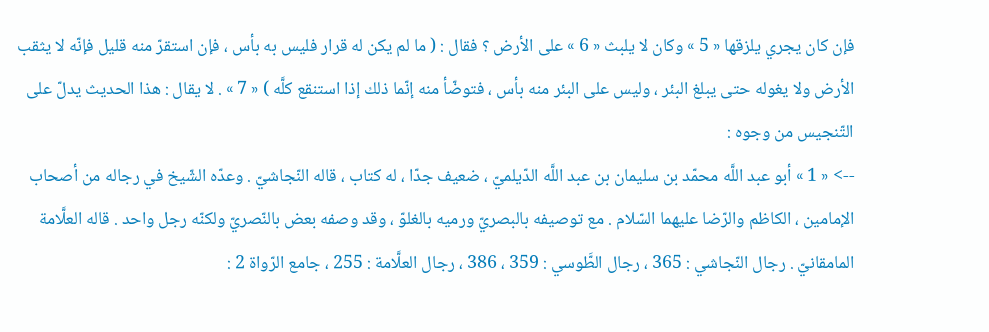فإن كان يجري يلزقها « 5 » وكان لا يلبث « 6 » على الأرض ؟ فقال : ( ما لم يكن له قرار فليس به بأس ، فإن استقرّ منه قليل فإنّه لا يثقب الأرض ولا يغوله حتى يبلغ البئر ، وليس على البئر منه بأس ، فتوضّأ منه إنّما ذلك إذا استنقع كلَّه ) « 7 » . لا يقال : هذا الحديث يدلّ على التّنجيس من وجوه :
--> « 1 » أبو عبد اللَّه محمّد بن سليمان بن عبد اللَّه الدّيلميّ ، ضعيف جدّا ، له كتاب ، قاله النّجاشيّ . وعدّه الشّيخ في رجاله من أصحاب الإمامين ، الكاظم والرّضا عليهما السّلام . مع توصيفه بالبصريّ ورميه بالغلوّ ، وقد وصفه بعض بالنّصريّ ولكنّه رجل واحد . قاله العلَّامة المامقانيّ . رجال النّجاشي : 365 ، رجال الطَّوسي : 359 ، 386 ، رجال العلَّامة : 255 ، جامع الرّواة 2 :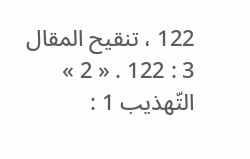122 ، تنقيح المقال 3 : 122 . « 2 » التّهذيب 1 :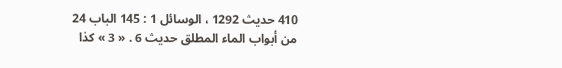410 حديث 1292 ، الوسائل 1 : 145 الباب 24 من أبواب الماء المطلق حديث 6 . « 3 » كذا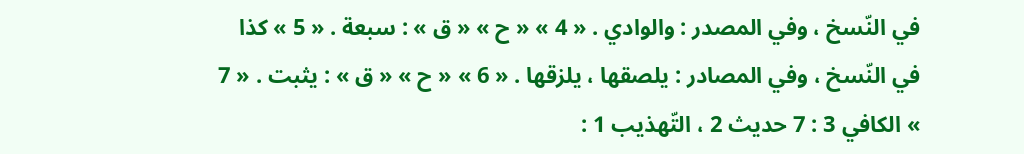في النّسخ ، وفي المصدر : والوادي . « 4 » « ح » « ق » : سبعة . « 5 » كذا في النّسخ ، وفي المصادر : يلصقها ، يلزقها . « 6 » « ح » « ق » : يثبت . « 7 » الكافي 3 : 7 حديث 2 ، التّهذيب 1 :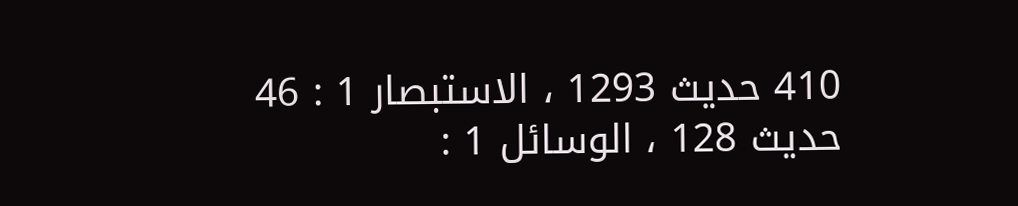410 حديث 1293 ، الاستبصار 1 : 46 حديث 128 ، الوسائل 1 :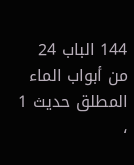144 الباب 24 من أبواب الماء المطلق حديث 1 ،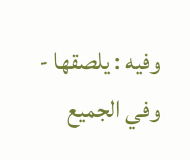وفيه : يلصقها - وفي الجميع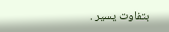بتفاوت يسير .